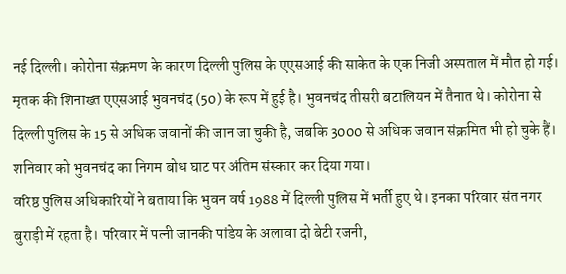नई दिल्ली। कोरोना संक्रमण के कारण दिल्ली पुलिस के एएसआई की साकेत के एक निजी अस्पताल में मौत हो गई। मृतक की शिनाख्त एएसआई भुवनचंद (50) के रूप में हुई है। भुवनचंद तीसरी बटालियन में तैनात थे। कोरोना से दिल्ली पुलिस के 15 से अधिक जवानों की जान जा चुकी है, जबकि 3000 से अधिक जवान संक्रमित भी हो चुके हैं। शनिवार को भुवनचंद का निगम बोध घाट पर अंतिम संस्कार कर दिया गया।
वरिष्ठ पुलिस अधिकारियों ने बताया कि भुवन वर्ष 1988 में दिल्ली पुलिस में भर्ती हुए थे। इनका परिवार संत नगर बुराड़ी में रहता है। परिवार में पत्नी जानकी पांडेय के अलावा दो बेटी रजनी,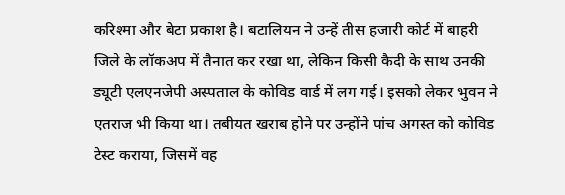करिश्मा और बेटा प्रकाश है। बटालियन ने उन्हें तीस हजारी कोर्ट में बाहरी जिले के लॉकअप में तैनात कर रखा था, लेकिन किसी कैदी के साथ उनकी ड्यूटी एलएनजेपी अस्पताल के कोविड वार्ड में लग गई। इसको लेकर भुवन ने एतराज भी किया था। तबीयत खराब होने पर उन्होंने पांच अगस्त को कोविड टेस्ट कराया, जिसमें वह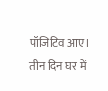पॉजिटिव आए। तीन दिन घर में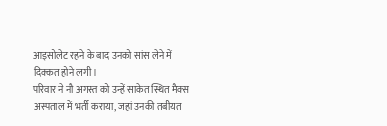आइसोलेट रहने के बाद उनको सांस लेने में दिक्कत होने लगी।
परिवार ने नौ अगस्त को उन्हें साकेत स्थित मैक्स अस्पताल में भर्ती कराया, जहां उनकी तबीयत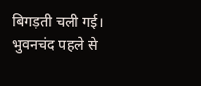बिगड़ती चली गई। भुवनचंद पहले से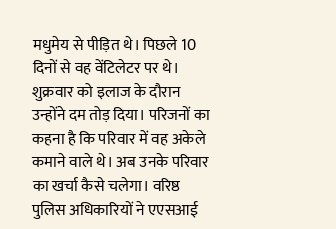मधुमेय से पीड़ित थे। पिछले 10 दिनों से वह वेंटिलेटर पर थे। शुक्रवार को इलाज के दौरान उन्होंने दम तोड़ दिया। परिजनों का कहना है कि परिवार में वह अकेले कमाने वाले थे। अब उनके परिवार का खर्चा कैसे चलेगा। वरिष्ठ पुलिस अधिकारियों ने एएसआई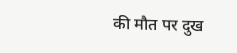की मौत पर दुख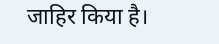जाहिर किया है।